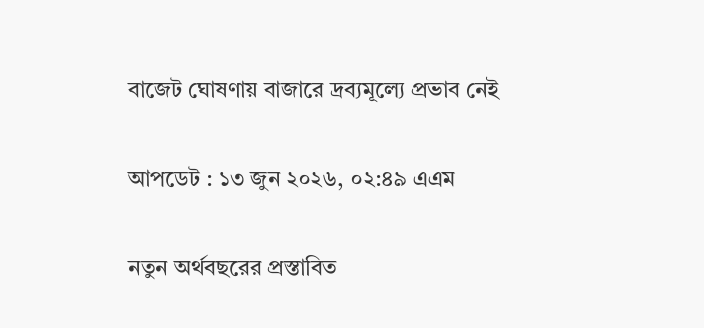বাজেট ঘোষণায় বাজারে দ্রব্যমূল্যে প্রভাব নেই

আপডেট : ১৩ জুন ২০২৬, ০২:৪৯ এএম

নতুন অর্থবছরের প্রস্তাবিত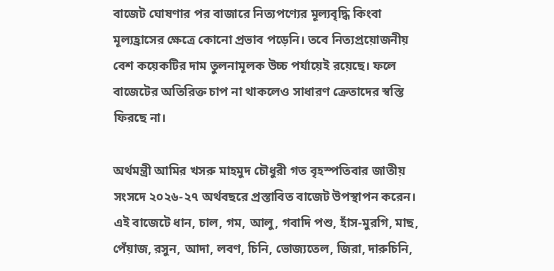বাজেট ঘোষণার পর বাজারে নিত্যপণ্যের মূল্যবৃদ্ধি কিংবা মূল্যহ্রাসের ক্ষেত্রে কোনো প্রভাব পড়েনি। তবে নিত্যপ্রয়োজনীয় বেশ কয়েকটির দাম তুলনামূলক উচ্চ পর্যায়েই রয়েছে। ফলে বাজেটের অতিরিক্ত চাপ না থাকলেও সাধারণ ক্রেতাদের স্বস্তি ফিরছে না।

অর্থমন্ত্রী আমির খসরু মাহমুদ চৌধুরী গত বৃহস্পতিবার জাতীয় সংসদে ২০২৬-২৭ অর্থবছরে প্রস্তাবিত বাজেট উপস্থাপন করেন। এই বাজেটে ধান, চাল, গম, আলু, গবাদি পশু, হাঁস-মুরগি, মাছ, পেঁয়াজ, রসুন, আদা, লবণ, চিনি, ভোজ্যতেল, জিরা, দারুচিনি,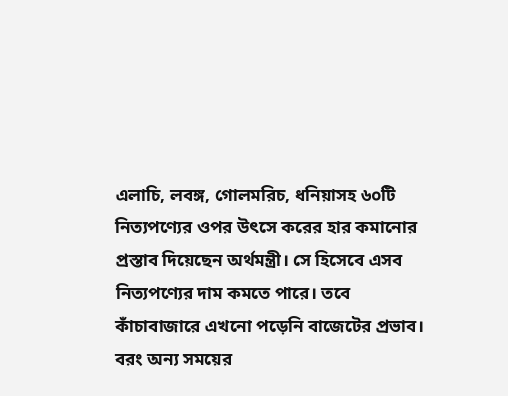এলাচি, লবঙ্গ, গোলমরিচ, ধনিয়াসহ ৬০টি নিত্যপণ্যের ওপর উৎসে করের হার কমানোর প্রস্তাব দিয়েছেন অর্থমন্ত্রী। সে হিসেবে এসব নিত্যপণ্যের দাম কমতে পারে। তবে কাঁচাবাজারে এখনো পড়েনি বাজেটের প্রভাব। বরং অন্য সময়ের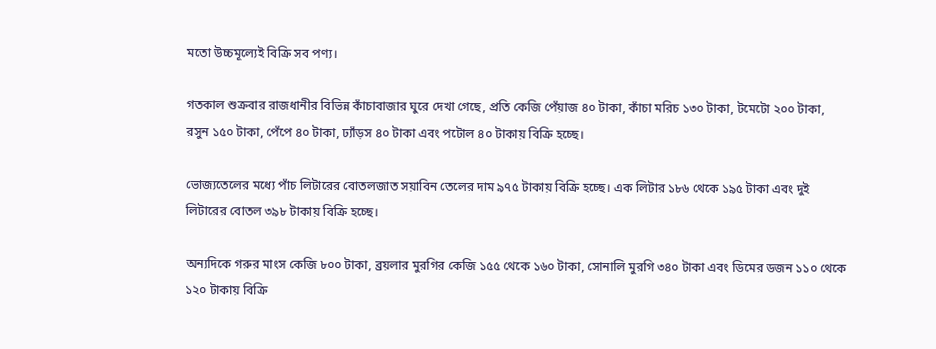মতো উচ্চমূল্যেই বিক্রি সব পণ্য।

গতকাল শুক্রবার রাজধানীর বিভিন্ন কাঁচাবাজার ঘুরে দেখা গেছে, প্রতি কেজি পেঁয়াজ ৪০ টাকা, কাঁচা মরিচ ১৩০ টাকা, টমেটো ২০০ টাকা, রসুন ১৫০ টাকা, পেঁপে ৪০ টাকা, ঢ্যাঁড়স ৪০ টাকা এবং পটোল ৪০ টাকায় বিক্রি হচ্ছে।

ভোজ্যতেলের মধ্যে পাঁচ লিটারের বোতলজাত সয়াবিন তেলের দাম ৯৭৫ টাকায় বিক্রি হচ্ছে। এক লিটার ১৮৬ থেকে ১৯৫ টাকা এবং দুই লিটারের বোতল ৩৯৮ টাকায় বিক্রি হচ্ছে।

অন্যদিকে গরুর মাংস কেজি ৮০০ টাকা, ব্রয়লার মুরগির কেজি ১৫৫ থেকে ১৬০ টাকা, সোনালি মুরগি ৩৪০ টাকা এবং ডিমের ডজন ১১০ থেকে ১২০ টাকায় বিক্রি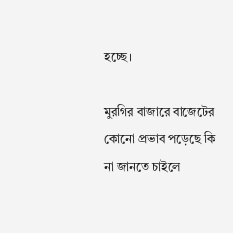হচ্ছে।

মুরগির বাজারে বাজেটের কোনো প্রভাব পড়েছে কি না জানতে চাইলে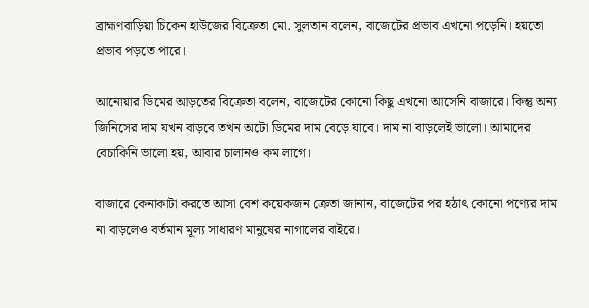ব্রাহ্মণবাড়িয়া চিকেন হাউজের বিক্রেতা মো. সুলতান বলেন, বাজেটের প্রভাব এখনো পড়েনি। হয়তো প্রভাব পড়তে পারে।

আনোয়ার ডিমের আড়তের বিক্রেতা বলেন, বাজেটের কোনো কিছু এখনো আসেনি বাজারে। কিন্তু অন্য জিনিসের দাম যখন বাড়বে তখন অটো ডিমের দাম বেড়ে যাবে। দাম না বাড়লেই ভালো। আমাদের বেচাকিনি ভালো হয়, আবার চালানও কম লাগে।

বাজারে কেনাকাটা করতে আসা বেশ কয়েকজন ক্রেতা জানান, বাজেটের পর হঠাৎ কোনো পণ্যের দাম না বাড়লেও বর্তমান মূল্য সাধারণ মানুষের নাগালের বাইরে।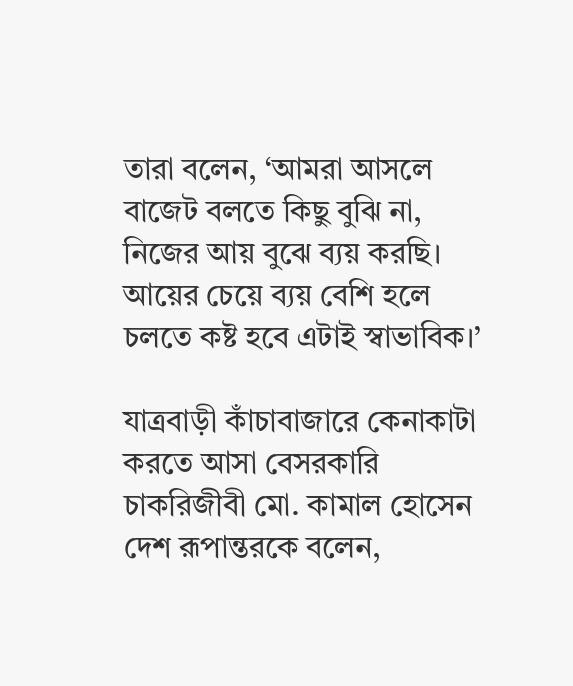তারা বলেন, ‘আমরা আসলে বাজেট বলতে কিছু বুঝি না, নিজের আয় বুঝে ব্যয় করছি। আয়ের চেয়ে ব্যয় বেশি হলে চলতে কষ্ট হবে এটাই স্বাভাবিক।’

যাত্রবাড়ী কাঁচাবাজারে কেনাকাটা করতে আসা বেসরকারি চাকরিজীবী মো. কামাল হোসেন দেশ রূপান্তরকে বলেন,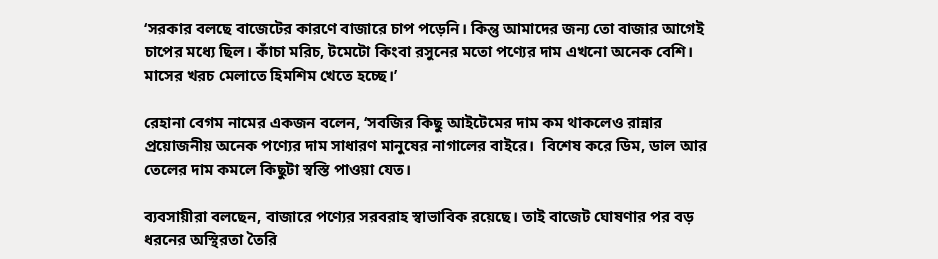‘সরকার বলছে বাজেটের কারণে বাজারে চাপ পড়েনি। কিন্তু আমাদের জন্য তো বাজার আগেই চাপের মধ্যে ছিল। কাঁচা মরিচ, টমেটো কিংবা রসুনের মতো পণ্যের দাম এখনো অনেক বেশি। মাসের খরচ মেলাতে হিমশিম খেতে হচ্ছে।’

রেহানা বেগম নামের একজন বলেন, ‘সবজির কিছু আইটেমের দাম কম থাকলেও রান্নার প্রয়োজনীয় অনেক পণ্যের দাম সাধারণ মানুষের নাগালের বাইরে।  বিশেষ করে ডিম, ডাল আর তেলের দাম কমলে কিছুটা স্বস্তি পাওয়া যেত।

ব্যবসায়ীরা বলছেন, বাজারে পণ্যের সরবরাহ স্বাভাবিক রয়েছে। তাই বাজেট ঘোষণার পর বড় ধরনের অস্থিরতা তৈরি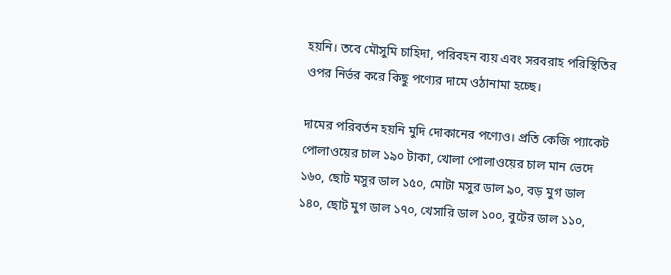হয়নি। তবে মৌসুমি চাহিদা, পরিবহন ব্যয় এবং সরবরাহ পরিস্থিতির ওপর নির্ভর করে কিছু পণ্যের দামে ওঠানামা হচ্ছে।

দামের পরিবর্তন হয়নি মুদি দোকানের পণ্যেও। প্রতি কেজি প্যাকেট পোলাওয়ের চাল ১৯০ টাকা, খোলা পোলাওয়ের চাল মান ভেদে ১৬০, ছোট মসুর ডাল ১৫০, মোটা মসুর ডাল ৯০, বড় মুগ ডাল ১৪০, ছোট মুগ ডাল ১৭০, খেসারি ডাল ১০০, বুটের ডাল ১১০,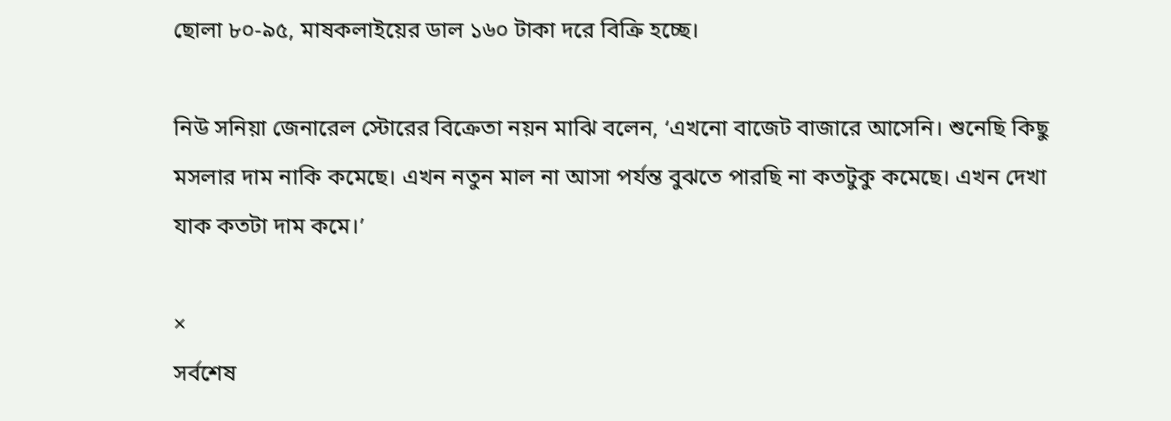ছোলা ৮০-৯৫, মাষকলাইয়ের ডাল ১৬০ টাকা দরে বিক্রি হচ্ছে।

নিউ সনিয়া জেনারেল স্টোরের বিক্রেতা নয়ন মাঝি বলেন, ‘এখনো বাজেট বাজারে আসেনি। শুনেছি কিছু মসলার দাম নাকি কমেছে। এখন নতুন মাল না আসা পর্যন্ত বুঝতে পারছি না কতটুকু কমেছে। এখন দেখা যাক কতটা দাম কমে।’

×
সর্বশেষ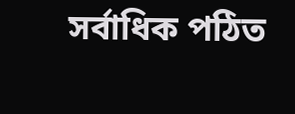সর্বাধিক পঠিত